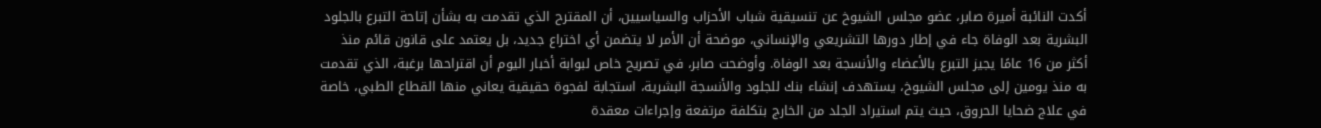أكدت النائبة أميرة صابر، عضو مجلس الشيوخ عن تنسيقية شباب الأحزاب والسياسيين، أن المقترح الذي تقدمت به بشأن إتاحة التبرع بالجلود البشرية بعد الوفاة جاء في إطار دورها التشريعي والإنساني، موضحة أن الأمر لا يتضمن أي اختراع جديد، بل يعتمد على قانون قائم منذ أكثر من 16 عامًا يجيز التبرع بالأعضاء والأنسجة بعد الوفاة. وأوضحت صابر، في تصريح خاص لبوابة أخبار اليوم أن اقتراحها برغبة، الذي تقدمت به منذ يومين إلى مجلس الشيوخ، يستهدف إنشاء بنك للجلود والأنسجة البشرية، استجابة لفجوة حقيقية يعاني منها القطاع الطبي، خاصة في علاج ضحايا الحروق، حيث يتم استيراد الجلد من الخارج بتكلفة مرتفعة وإجراءات معقدة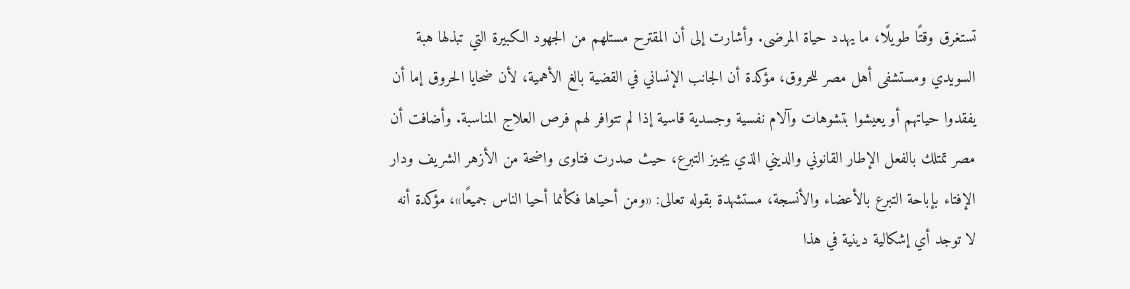تستغرق وقتًا طويلًا، ما يهدد حياة المرضى. وأشارت إلى أن المقترح مستلهم من الجهود الكبيرة التي تبذلها هبة السويدي ومستشفى أهل مصر للحروق، مؤكدة أن الجانب الإنساني في القضية بالغ الأهمية، لأن ضحايا الحروق إما أن يفقدوا حياتهم أو يعيشوا بتشوهات وآلام نفسية وجسدية قاسية إذا لم تتوافر لهم فرص العلاج المناسبة. وأضافت أن مصر تمتلك بالفعل الإطار القانوني والديني الذي يجيز التبرع، حيث صدرت فتاوى واضحة من الأزهر الشريف ودار الإفتاء بإباحة التبرع بالأعضاء والأنسجة، مستشهدة بقوله تعالى: «ومن أحياها فكأنما أحيا الناس جميعًا»، مؤكدة أنه لا توجد أي إشكالية دينية في هذا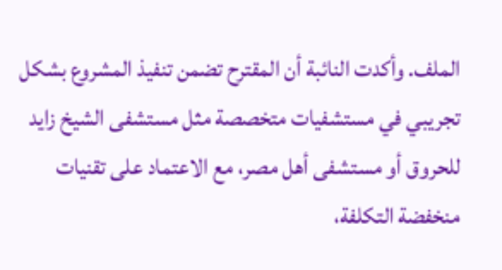الملف. وأكدت النائبة أن المقترح تضمن تنفيذ المشروع بشكل تجريبي في مستشفيات متخصصة مثل مستشفى الشيخ زايد للحروق أو مستشفى أهل مصر، مع الاعتماد على تقنيات منخفضة التكلفة،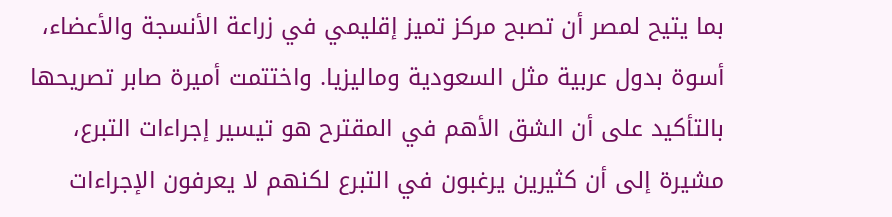بما يتيح لمصر أن تصبح مركز تميز إقليمي في زراعة الأنسجة والأعضاء، أسوة بدول عربية مثل السعودية وماليزيا. واختتمت أميرة صابر تصريحها بالتأكيد على أن الشق الأهم في المقترح هو تيسير إجراءات التبرع، مشيرة إلى أن كثيرين يرغبون في التبرع لكنهم لا يعرفون الإجراءات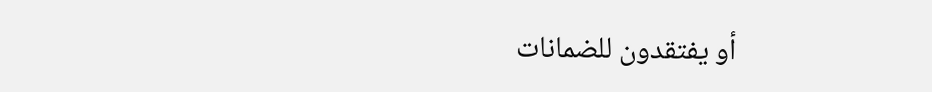أو يفتقدون للضمانات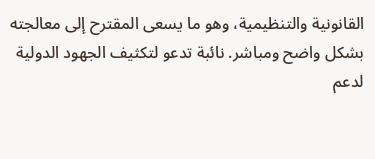القانونية والتنظيمية، وهو ما يسعى المقترح إلى معالجته بشكل واضح ومباشر. نائبة تدعو لتكثيف الجهود الدولية لدعم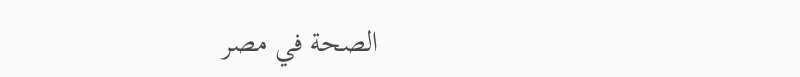الصحة في مصر